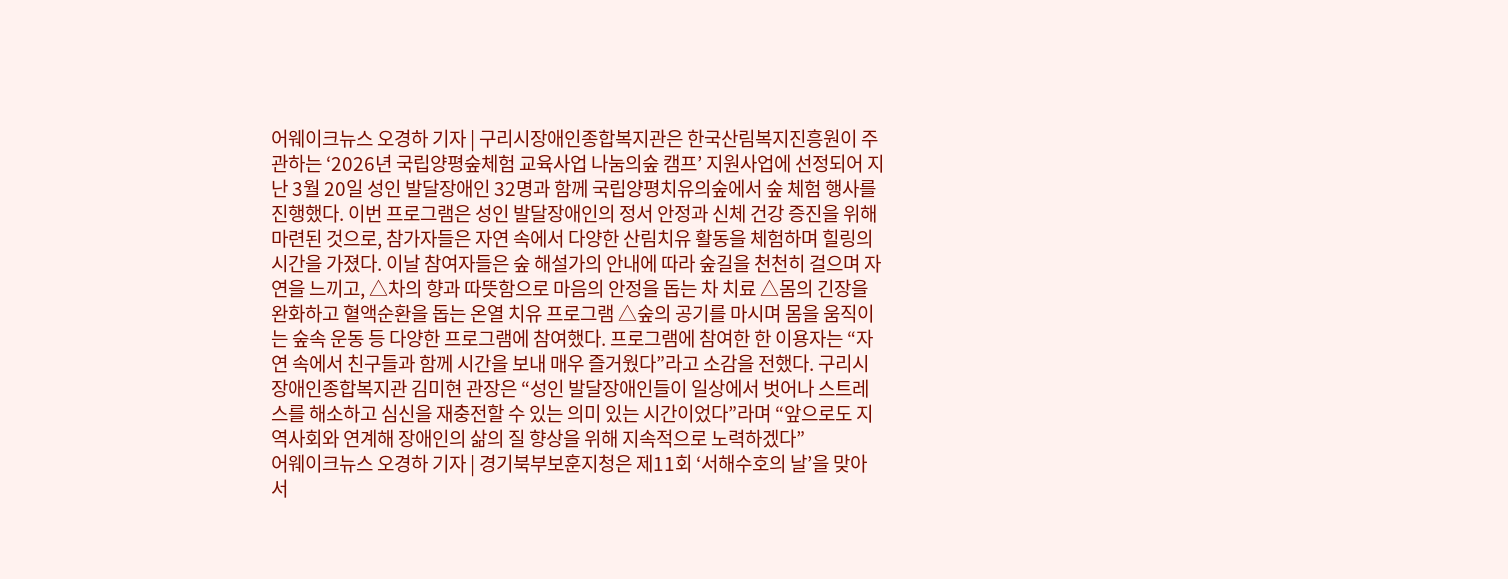어웨이크뉴스 오경하 기자 | 구리시장애인종합복지관은 한국산림복지진흥원이 주관하는 ‘2026년 국립양평숲체험 교육사업 나눔의숲 캠프’ 지원사업에 선정되어 지난 3월 20일 성인 발달장애인 32명과 함께 국립양평치유의숲에서 숲 체험 행사를 진행했다. 이번 프로그램은 성인 발달장애인의 정서 안정과 신체 건강 증진을 위해 마련된 것으로, 참가자들은 자연 속에서 다양한 산림치유 활동을 체험하며 힐링의 시간을 가졌다. 이날 참여자들은 숲 해설가의 안내에 따라 숲길을 천천히 걸으며 자연을 느끼고, △차의 향과 따뜻함으로 마음의 안정을 돕는 차 치료 △몸의 긴장을 완화하고 혈액순환을 돕는 온열 치유 프로그램 △숲의 공기를 마시며 몸을 움직이는 숲속 운동 등 다양한 프로그램에 참여했다. 프로그램에 참여한 한 이용자는 “자연 속에서 친구들과 함께 시간을 보내 매우 즐거웠다”라고 소감을 전했다. 구리시장애인종합복지관 김미현 관장은 “성인 발달장애인들이 일상에서 벗어나 스트레스를 해소하고 심신을 재충전할 수 있는 의미 있는 시간이었다”라며 “앞으로도 지역사회와 연계해 장애인의 삶의 질 향상을 위해 지속적으로 노력하겠다”
어웨이크뉴스 오경하 기자 | 경기북부보훈지청은 제11회 ‘서해수호의 날’을 맞아 서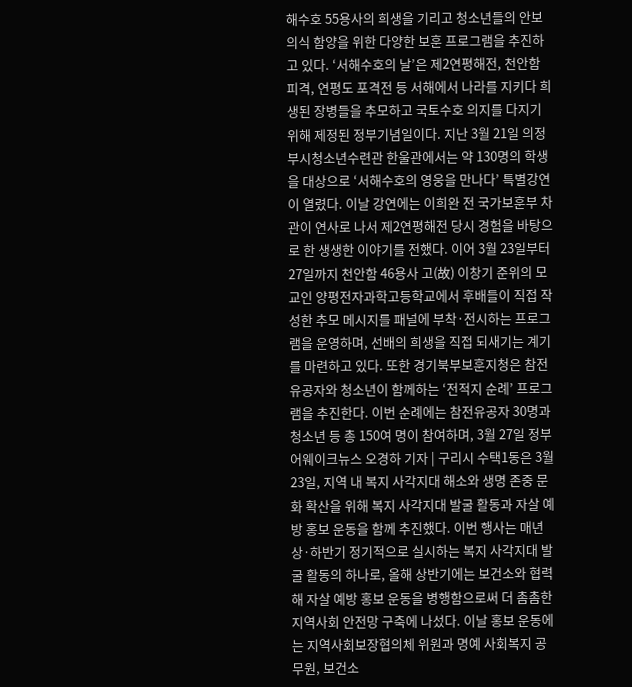해수호 55용사의 희생을 기리고 청소년들의 안보의식 함양을 위한 다양한 보훈 프로그램을 추진하고 있다. ‘서해수호의 날’은 제2연평해전, 천안함 피격, 연평도 포격전 등 서해에서 나라를 지키다 희생된 장병들을 추모하고 국토수호 의지를 다지기 위해 제정된 정부기념일이다. 지난 3월 21일 의정부시청소년수련관 한울관에서는 약 130명의 학생을 대상으로 ‘서해수호의 영웅을 만나다’ 특별강연이 열렸다. 이날 강연에는 이희완 전 국가보훈부 차관이 연사로 나서 제2연평해전 당시 경험을 바탕으로 한 생생한 이야기를 전했다. 이어 3월 23일부터 27일까지 천안함 46용사 고(故) 이창기 준위의 모교인 양평전자과학고등학교에서 후배들이 직접 작성한 추모 메시지를 패널에 부착·전시하는 프로그램을 운영하며, 선배의 희생을 직접 되새기는 계기를 마련하고 있다. 또한 경기북부보훈지청은 참전유공자와 청소년이 함께하는 ‘전적지 순례’ 프로그램을 추진한다. 이번 순례에는 참전유공자 30명과 청소년 등 총 150여 명이 참여하며, 3월 27일 정부
어웨이크뉴스 오경하 기자 | 구리시 수택1동은 3월 23일, 지역 내 복지 사각지대 해소와 생명 존중 문화 확산을 위해 복지 사각지대 발굴 활동과 자살 예방 홍보 운동을 함께 추진했다. 이번 행사는 매년 상·하반기 정기적으로 실시하는 복지 사각지대 발굴 활동의 하나로, 올해 상반기에는 보건소와 협력해 자살 예방 홍보 운동을 병행함으로써 더 촘촘한 지역사회 안전망 구축에 나섰다. 이날 홍보 운동에는 지역사회보장협의체 위원과 명예 사회복지 공무원, 보건소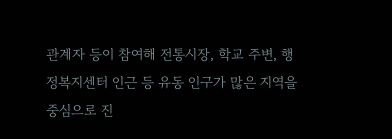관계자 등이 참여해 전통시장, 학교 주변, 행정복지센터 인근 등 유동 인구가 많은 지역을 중심으로 진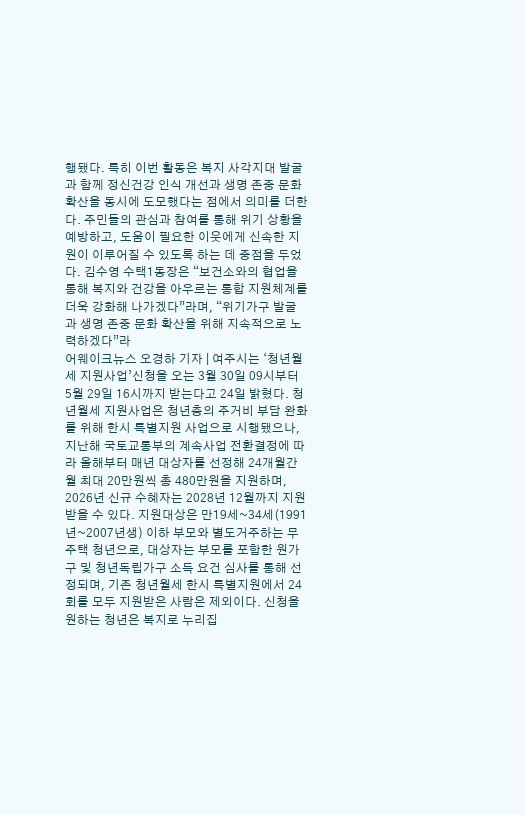행됐다. 특히 이번 활동은 복지 사각지대 발굴과 함께 정신건강 인식 개선과 생명 존중 문화 확산을 동시에 도모했다는 점에서 의미를 더한다. 주민들의 관심과 참여를 통해 위기 상황을 예방하고, 도움이 필요한 이웃에게 신속한 지원이 이루어질 수 있도록 하는 데 중점을 두었다. 김수영 수택1동장은 “보건소와의 협업을 통해 복지와 건강을 아우르는 통합 지원체계를 더욱 강화해 나가겠다”라며, “위기가구 발굴과 생명 존중 문화 확산을 위해 지속적으로 노력하겠다”라
어웨이크뉴스 오경하 기자 | 여주시는 ‘청년월세 지원사업’신청을 오는 3월 30일 09시부터 5월 29일 16시까지 받는다고 24일 밝혔다. 청년월세 지원사업은 청년층의 주거비 부담 완화를 위해 한시 특별지원 사업으로 시행됐으나, 지난해 국토교통부의 계속사업 전환결정에 따라 올해부터 매년 대상자를 선정해 24개월간 월 최대 20만원씩 총 480만원을 지원하며, 2026년 신규 수혜자는 2028년 12월까지 지원받을 수 있다. 지원대상은 만19세~34세(1991년~2007년생) 이하 부모와 별도거주하는 무주택 청년으로, 대상자는 부모를 포함한 원가구 및 청년독립가구 소득 요건 심사를 통해 선정되며, 기존 청년월세 한시 특별지원에서 24회를 모두 지원받은 사람은 제외이다. 신청을 원하는 청년은 복지로 누리집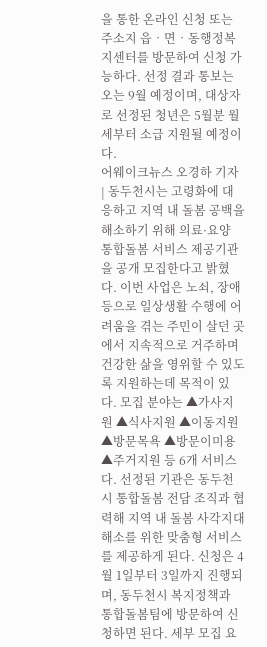을 통한 온라인 신청 또는 주소지 읍‧면‧동행정복지센터를 방문하여 신청 가능하다. 선정 결과 통보는 오는 9월 예정이며, 대상자로 선정된 청년은 5월분 월세부터 소급 지원될 예정이다.
어웨이크뉴스 오경하 기자 | 동두천시는 고령화에 대응하고 지역 내 돌봄 공백을 해소하기 위해 의료·요양 통합돌봄 서비스 제공기관을 공개 모집한다고 밝혔다. 이번 사업은 노쇠, 장애 등으로 일상생활 수행에 어려움을 겪는 주민이 살던 곳에서 지속적으로 거주하며 건강한 삶을 영위할 수 있도록 지원하는데 목적이 있다. 모집 분야는 ▲가사지원 ▲식사지원 ▲이동지원 ▲방문목욕 ▲방문이미용 ▲주거지원 등 6개 서비스다. 선정된 기관은 동두천시 통합돌봄 전담 조직과 협력해 지역 내 돌봄 사각지대 해소를 위한 맞춤형 서비스를 제공하게 된다. 신청은 4월 1일부터 3일까지 진행되며, 동두천시 복지정책과 통합돌봄팀에 방문하여 신청하면 된다. 세부 모집 요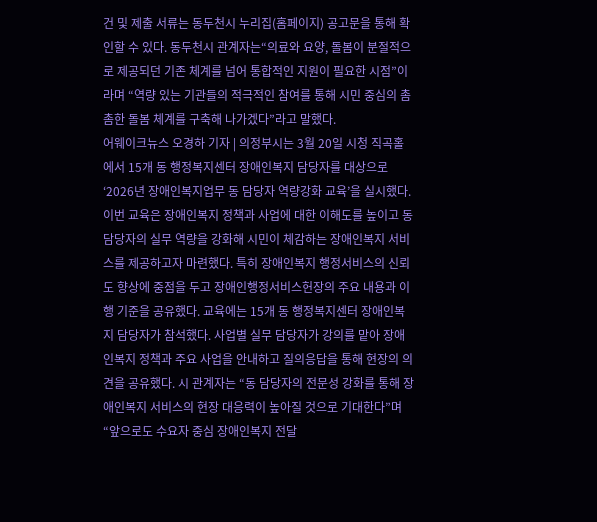건 및 제출 서류는 동두천시 누리집(홈페이지) 공고문을 통해 확인할 수 있다. 동두천시 관계자는“의료와 요양, 돌봄이 분절적으로 제공되던 기존 체계를 넘어 통합적인 지원이 필요한 시점”이라며 “역량 있는 기관들의 적극적인 참여를 통해 시민 중심의 촘촘한 돌봄 체계를 구축해 나가겠다”라고 말했다.
어웨이크뉴스 오경하 기자 | 의정부시는 3월 20일 시청 직곡홀에서 15개 동 행정복지센터 장애인복지 담당자를 대상으로 ‘2026년 장애인복지업무 동 담당자 역량강화 교육’을 실시했다. 이번 교육은 장애인복지 정책과 사업에 대한 이해도를 높이고 동 담당자의 실무 역량을 강화해 시민이 체감하는 장애인복지 서비스를 제공하고자 마련했다. 특히 장애인복지 행정서비스의 신뢰도 향상에 중점을 두고 장애인행정서비스헌장의 주요 내용과 이행 기준을 공유했다. 교육에는 15개 동 행정복지센터 장애인복지 담당자가 참석했다. 사업별 실무 담당자가 강의를 맡아 장애인복지 정책과 주요 사업을 안내하고 질의응답을 통해 현장의 의견을 공유했다. 시 관계자는 “동 담당자의 전문성 강화를 통해 장애인복지 서비스의 현장 대응력이 높아질 것으로 기대한다”며 “앞으로도 수요자 중심 장애인복지 전달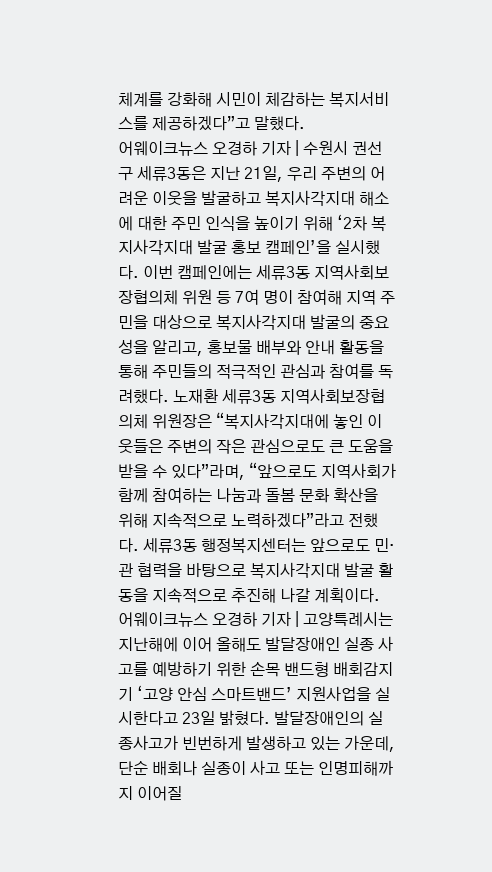체계를 강화해 시민이 체감하는 복지서비스를 제공하겠다”고 말했다.
어웨이크뉴스 오경하 기자 | 수원시 권선구 세류3동은 지난 21일, 우리 주변의 어려운 이웃을 발굴하고 복지사각지대 해소에 대한 주민 인식을 높이기 위해 ‘2차 복지사각지대 발굴 홍보 캠페인’을 실시했다. 이번 캠페인에는 세류3동 지역사회보장협의체 위원 등 7여 명이 참여해 지역 주민을 대상으로 복지사각지대 발굴의 중요성을 알리고, 홍보물 배부와 안내 활동을 통해 주민들의 적극적인 관심과 참여를 독려했다. 노재환 세류3동 지역사회보장협의체 위원장은 “복지사각지대에 놓인 이웃들은 주변의 작은 관심으로도 큰 도움을 받을 수 있다”라며, “앞으로도 지역사회가 함께 참여하는 나눔과 돌봄 문화 확산을 위해 지속적으로 노력하겠다”라고 전했다. 세류3동 행정복지센터는 앞으로도 민·관 협력을 바탕으로 복지사각지대 발굴 활동을 지속적으로 추진해 나갈 계획이다.
어웨이크뉴스 오경하 기자 | 고양특례시는 지난해에 이어 올해도 발달장애인 실종 사고를 예방하기 위한 손목 밴드형 배회감지기 ‘고양 안심 스마트밴드’ 지원사업을 실시한다고 23일 밝혔다. 발달장애인의 실종사고가 빈번하게 발생하고 있는 가운데, 단순 배회나 실종이 사고 또는 인명피해까지 이어질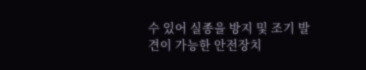수 있어 실종을 방지 및 조기 발견이 가능한 안전장치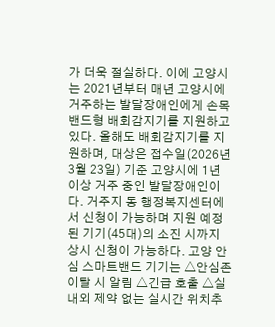가 더욱 절실하다. 이에 고양시는 2021년부터 매년 고양시에 거주하는 발달장애인에게 손목밴드형 배회감지기를 지원하고 있다. 올해도 배회감지기를 지원하며, 대상은 접수일(2026년 3월 23일) 기준 고양시에 1년 이상 거주 중인 발달장애인이다. 거주지 동 행정복지센터에서 신청이 가능하며 지원 예정된 기기(45대)의 소진 시까지 상시 신청이 가능하다. 고양 안심 스마트밴드 기기는 △안심존 이탈 시 알림 △긴급 호출 △실내외 제약 없는 실시간 위치추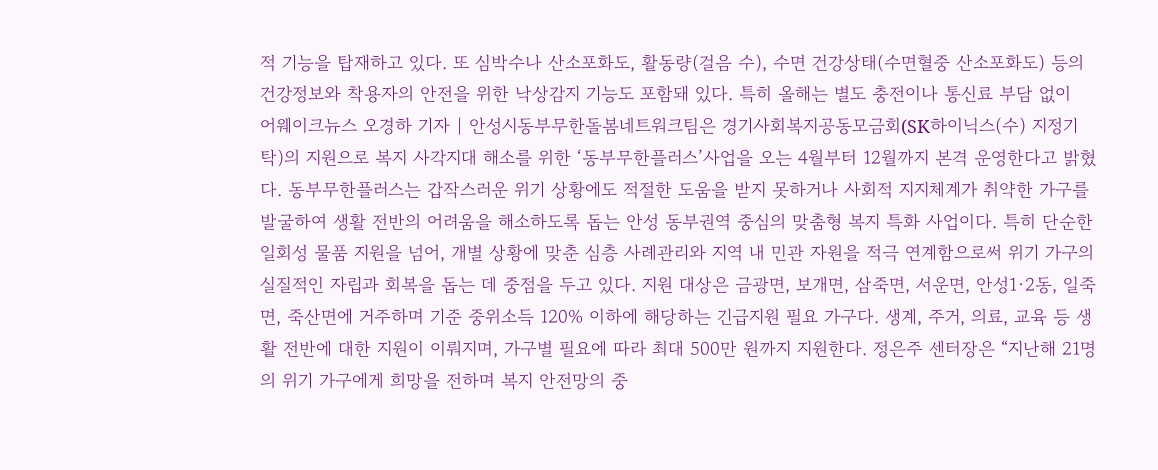적 기능을 탑재하고 있다. 또 심박수나 산소포화도, 활동량(걸음 수), 수면 건강상태(수면혈중 산소포화도) 등의 건강정보와 착용자의 안전을 위한 낙상감지 기능도 포함돼 있다. 특히 올해는 별도 충전이나 통신료 부담 없이
어웨이크뉴스 오경하 기자 | 안성시동부무한돌봄네트워크팀은 경기사회복지공동모금회(SK하이닉스(수) 지정기탁)의 지원으로 복지 사각지대 해소를 위한 ‘동부무한플러스’사업을 오는 4월부터 12월까지 본격 운영한다고 밝혔다. 동부무한플러스는 갑작스러운 위기 상황에도 적절한 도움을 받지 못하거나 사회적 지지체계가 취약한 가구를 발굴하여 생활 전반의 어려움을 해소하도록 돕는 안성 동부권역 중심의 맞춤형 복지 특화 사업이다. 특히 단순한 일회성 물품 지원을 넘어, 개별 상황에 맞춘 심층 사례관리와 지역 내 민관 자원을 적극 연계함으로써 위기 가구의 실질적인 자립과 회복을 돕는 데 중점을 두고 있다. 지원 대상은 금광면, 보개면, 삼죽면, 서운면, 안성1·2동, 일죽면, 죽산면에 거주하며 기준 중위소득 120% 이하에 해당하는 긴급지원 필요 가구다. 생계, 주거, 의료, 교육 등 생활 전반에 대한 지원이 이뤄지며, 가구별 필요에 따라 최대 500만 원까지 지원한다. 정은주 센터장은 “지난해 21명의 위기 가구에게 희망을 전하며 복지 안전망의 중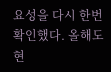요성을 다시 한번 확인했다. 올해도 현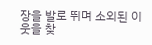장을 발로 뛰며 소외된 이웃을 찾